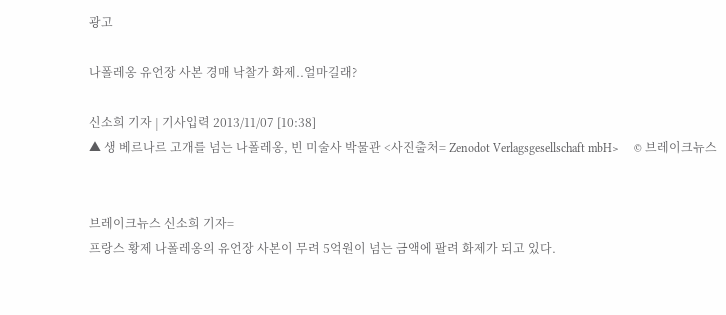광고

나폴레옹 유언장 사본 경매 낙찰가 화제..얼마길래?

신소희 기자 | 기사입력 2013/11/07 [10:38]
▲ 생 베르나르 고개를 넘는 나폴레옹, 빈 미술사 박물관 <사진출처= Zenodot Verlagsgesellschaft mbH>     © 브레이크뉴스


브레이크뉴스 신소희 기자=
프랑스 황제 나폴레옹의 유언장 사본이 무려 5억원이 넘는 금액에 팔려 화제가 되고 있다.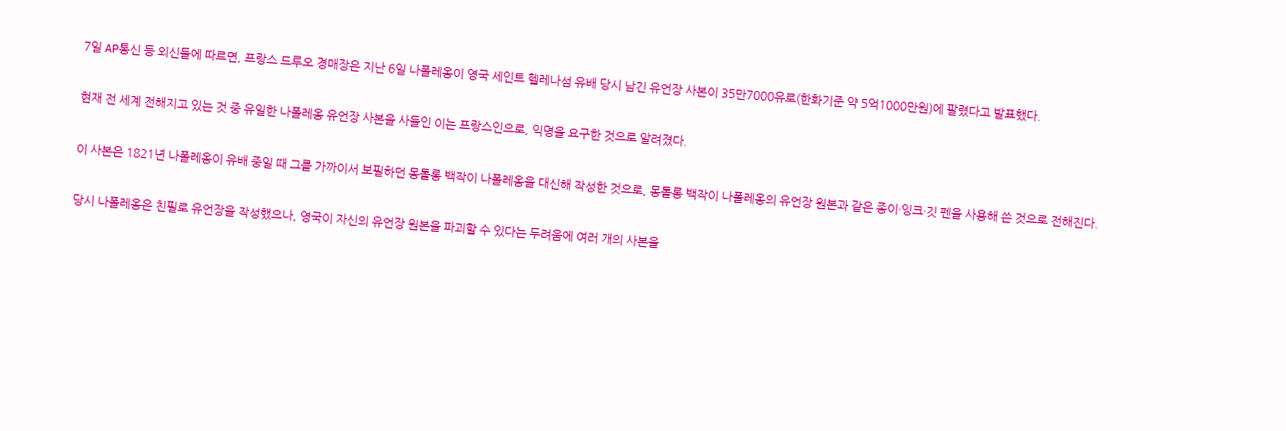7일 AP통신 등 외신들에 따르면, 프랑스 드루오 경매장은 지난 6일 나폴레옹이 영국 세인트 헬레나섬 유배 당시 남긴 유언장 사본이 35만7000유로(한화기준 약 5억1000만원)에 팔렸다고 발표했다.

현재 전 세계 전해지고 있는 것 중 유일한 나폴레옹 유언장 사본을 사들인 이는 프랑스인으로, 익명을 요구한 것으로 알려졌다.

이 사본은 1821년 나폴레옹이 유배 중일 때 그를 가까이서 보필하던 몽톨롱 백작이 나폴레옹을 대신해 작성한 것으로, 몽톨롱 백작이 나폴레옹의 유언장 원본과 같은 종이·잉크·깃 펜을 사용해 쓴 것으로 전해진다.

당시 나폴레옹은 친필로 유언장을 작성했으나, 영국이 자신의 유언장 원본을 파괴할 수 있다는 두려움에 여러 개의 사본을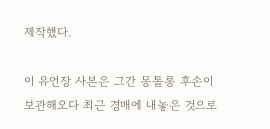제작했다.

이 유언장 사본은 그간 몽톨롱 후손이 보관해오다 최근 경매에 내놓은 것으로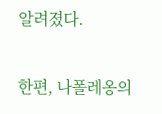알려졌다.

한편, 나폴레옹의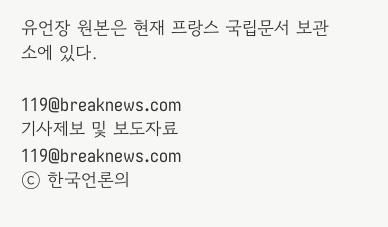유언장 원본은 현재 프랑스 국립문서 보관소에 있다.

119@breaknews.com
기사제보 및 보도자료 119@breaknews.com
ⓒ 한국언론의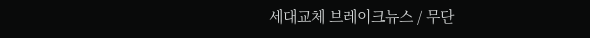세대교체 브레이크뉴스 / 무단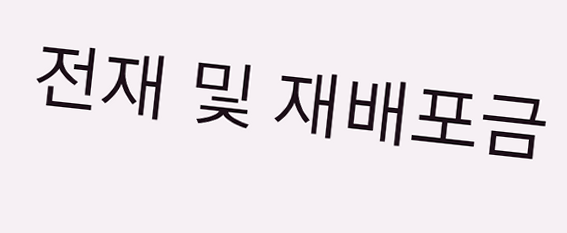전재 및 재배포금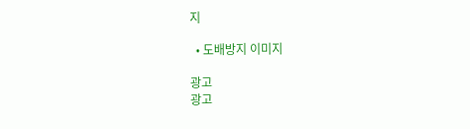지

  • 도배방지 이미지

광고
광고